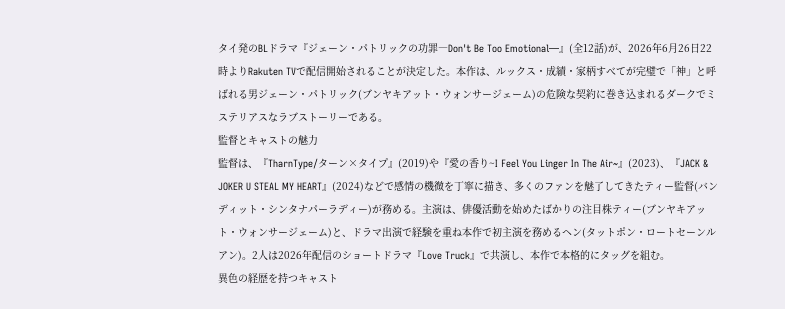タイ発のBLドラマ『ジェーン・パトリックの功罪―Don't Be Too Emotional―』(全12話)が、2026年6月26日22時よりRakuten TVで配信開始されることが決定した。本作は、ルックス・成績・家柄すべてが完璧で「神」と呼ばれる男ジェーン・パトリック(ブンヤキアット・ウォンサージェーム)の危険な契約に巻き込まれるダークでミステリアスなラブストーリーである。
監督とキャストの魅力
監督は、『TharnType/ターン×タイプ』(2019)や『愛の香り~I Feel You Linger In The Air~』(2023)、『JACK & JOKER U STEAL MY HEART』(2024)などで感情の機微を丁寧に描き、多くのファンを魅了してきたティー監督(バンディット・シンタナパーラディー)が務める。主演は、俳優活動を始めたばかりの注目株ティー(ブンヤキアット・ウォンサージェーム)と、ドラマ出演で経験を重ね本作で初主演を務めるヘン(タットポン・ロートセーンルアン)。2人は2026年配信のショートドラマ『Love Truck』で共演し、本作で本格的にタッグを組む。
異色の経歴を持つキャスト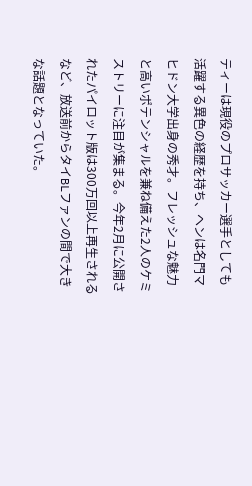ティーは現役のプロサッカー選手としても活躍する異色の経歴を持ち、ヘンは名門マヒドン大学出身の秀才。フレッシュな魅力と高いポテンシャルを兼ね備えた2人のケミストリーに注目が集まる。今年2月に公開されたパイロット版は300万回以上再生されるなど、放送前からタイBLファンの間で大きな話題となっていた。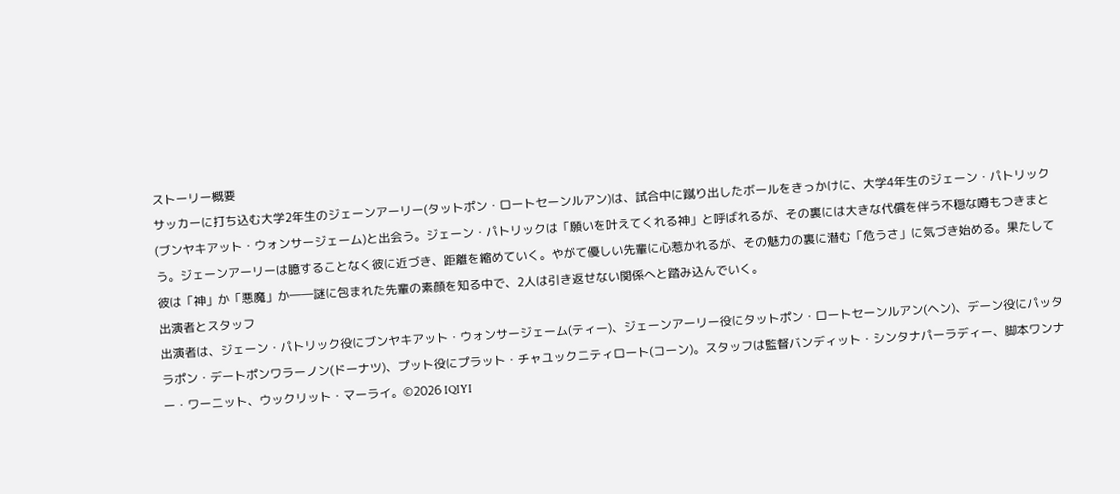ストーリー概要
サッカーに打ち込む大学2年生のジェーンアーリー(タットポン・ロートセーンルアン)は、試合中に蹴り出したボールをきっかけに、大学4年生のジェーン・パトリック(ブンヤキアット・ウォンサージェーム)と出会う。ジェーン・パトリックは「願いを叶えてくれる神」と呼ばれるが、その裏には大きな代償を伴う不穏な噂もつきまとう。ジェーンアーリーは臆することなく彼に近づき、距離を縮めていく。やがて優しい先輩に心惹かれるが、その魅力の裏に潜む「危うさ」に気づき始める。果たして彼は「神」か「悪魔」か――謎に包まれた先輩の素顔を知る中で、2人は引き返せない関係へと踏み込んでいく。
出演者とスタッフ
出演者は、ジェーン・パトリック役にブンヤキアット・ウォンサージェーム(ティー)、ジェーンアーリー役にタットポン・ロートセーンルアン(ヘン)、デーン役にパッタラポン・デートポンワラーノン(ドーナツ)、プット役にプラット・チャユックニティロート(コーン)。スタッフは監督バンディット・シンタナパーラディー、脚本ワンナー・ワーニット、ウックリット・マーライ。©2026 IQIYI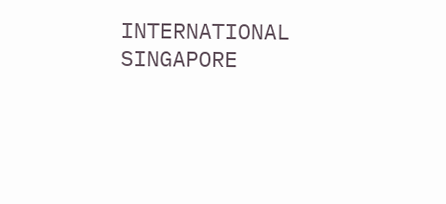INTERNATIONAL SINGAPORE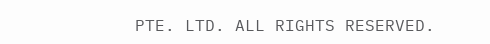PTE. LTD. ALL RIGHTS RESERVED.